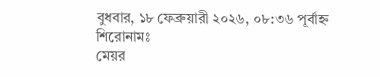বুধবার, ১৮ ফেব্রুয়ারী ২০২৬, ০৮:৩৬ পূর্বাহ্ন
শিরোনামঃ
মেয়র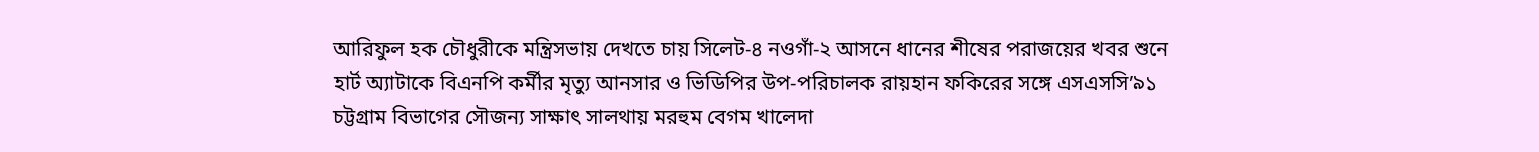আরিফুল হক চৌধুরীকে মন্ত্রিসভায় দেখতে চায় সিলেট-৪ নওগাঁ-২ আসনে ধানের শীষের পরাজয়ের খবর শুনে হার্ট অ্যাটাকে বিএনপি কর্মীর মৃত্যু আনসার ও ভিডিপির উপ-পরিচালক রায়হান ফকিরের সঙ্গে এসএসসি’৯১ চট্টগ্রাম বিভাগের সৌজন্য সাক্ষাৎ সালথায় মরহুম বেগম খালেদা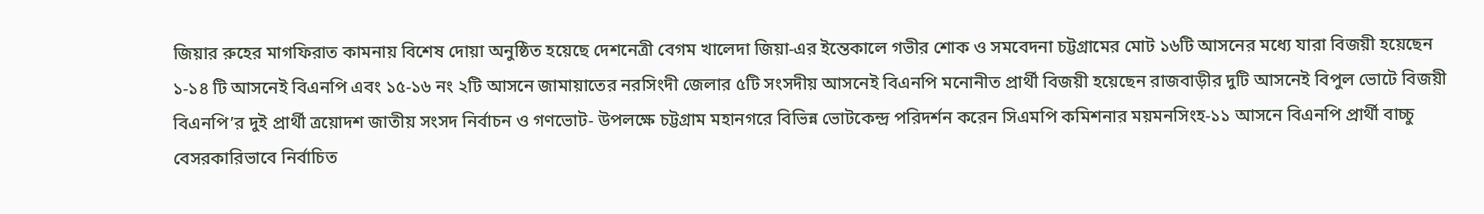জিয়ার রুহের মাগফিরাত কামনায় বিশেষ দোয়া অনুষ্ঠিত হয়েছে দেশনেত্রী বেগম খালেদা জিয়া-এর ইন্তেকালে গভীর শোক ও সমবেদনা চট্টগ্রামের মোট ১৬টি আসনের মধ্যে যারা বিজয়ী হয়েছেন ১-১৪ টি আসনেই বিএনপি এবং ১৫-১৬ নং ২টি আসনে জামায়াতের নরসিংদী জেলার ৫টি সংসদীয় আসনেই বিএনপি মনোনীত প্রার্থী বিজয়ী হয়েছেন রাজবাড়ীর দুটি আসনেই বিপুল ভোটে বিজয়ী বিএনপি’র দুই প্রার্থী ত্রয়োদশ জাতীয় সংসদ নির্বাচন ও গণভোট- উপলক্ষে চট্টগ্রাম মহানগরে বিভিন্ন ভোটকেন্দ্র পরিদর্শন করেন সিএমপি কমিশনার ময়মনসিংহ-১১ আসনে বিএনপি প্রার্থী বাচ্চু বেসরকারিভাবে নির্বাচিত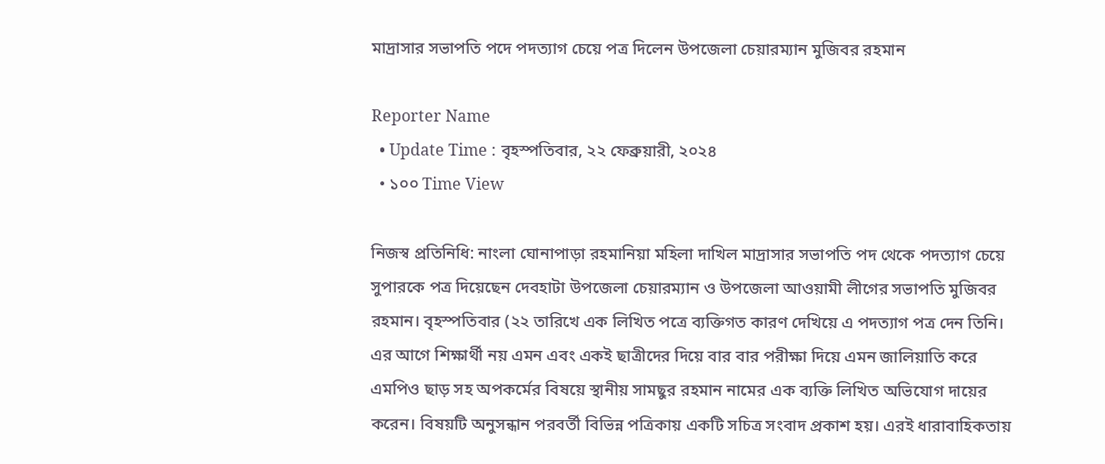মাদ্রাসার সভাপতি পদে পদত্যাগ চেয়ে পত্র দিলেন উপজেলা চেয়ারম্যান মুজিবর রহমান

Reporter Name
  • Update Time : বৃহস্পতিবার, ২২ ফেব্রুয়ারী, ২০২৪
  • ১০০ Time View

নিজস্ব প্রতিনিধি: নাংলা ঘোনাপাড়া রহমানিয়া মহিলা দাখিল মাদ্রাসার সভাপতি পদ থেকে পদত্যাগ চেয়ে সুপারকে পত্র দিয়েছেন দেবহাটা উপজেলা চেয়ারম্যান ও উপজেলা আওয়ামী লীগের সভাপতি মুজিবর রহমান। বৃহস্পতিবার (২২ তারিখে এক লিখিত পত্রে ব্যক্তিগত কারণ দেখিয়ে এ পদত্যাগ পত্র দেন তিনি। এর আগে শিক্ষার্থী নয় এমন এবং একই ছাত্রীদের দিয়ে বার বার পরীক্ষা দিয়ে এমন জালিয়াতি করে এমপিও ছাড় সহ অপকর্মের বিষয়ে স্থানীয় সামছুর রহমান নামের এক ব্যক্তি লিখিত অভিযোগ দায়ের করেন। বিষয়টি অনুসন্ধান পরবর্তী বিভিন্ন পত্রিকায় একটি সচিত্র সংবাদ প্রকাশ হয়। এরই ধারাবাহিকতায়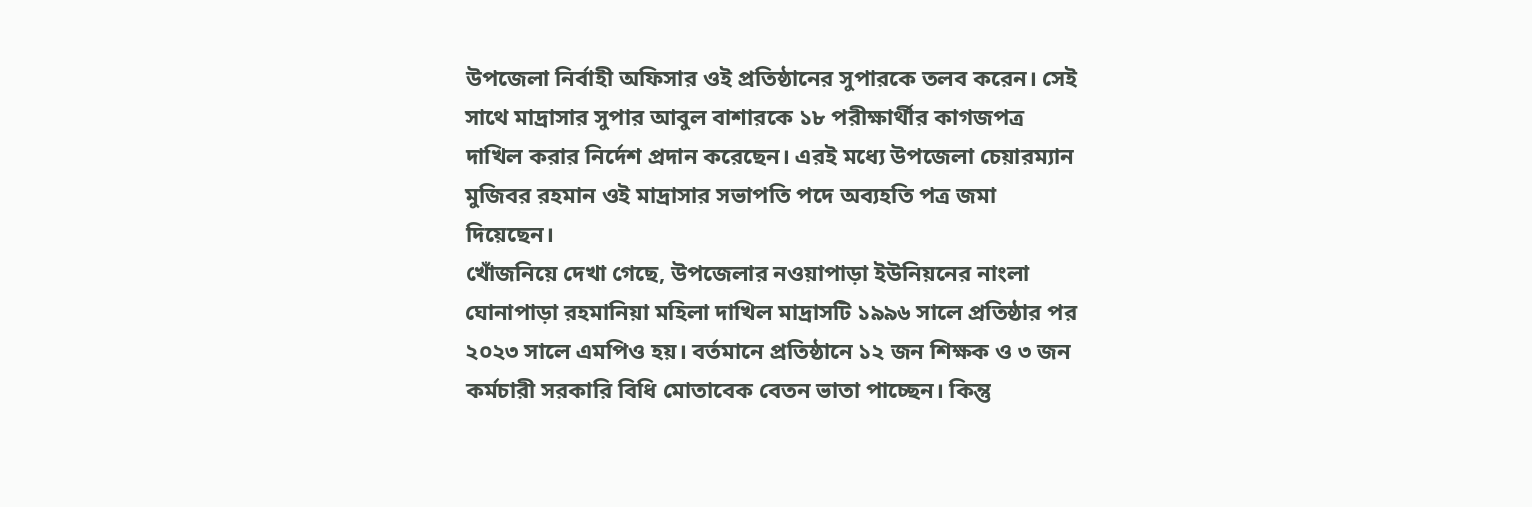উপজেলা নির্বাহী অফিসার ওই প্রতিষ্ঠানের সুপারকে তলব করেন। সেই সাথে মাদ্রাসার সুপার আবুল বাশারকে ১৮ পরীক্ষার্থীর কাগজপত্র দাখিল করার নির্দেশ প্রদান করেছেন। এরই মধ্যে উপজেলা চেয়ারম্যান মুজিবর রহমান ওই মাদ্রাসার সভাপতি পদে অব্যহতি পত্র জমা দিয়েছেন।
খোঁজনিয়ে দেখা গেছে, উপজেলার নওয়াপাড়া ইউনিয়নের নাংলা ঘোনাপাড়া রহমানিয়া মহিলা দাখিল মাদ্রাসটি ১৯৯৬ সালে প্রতিষ্ঠার পর ২০২৩ সালে এমপিও হয়। বর্তমানে প্রতিষ্ঠানে ১২ জন শিক্ষক ও ৩ জন কর্মচারী সরকারি বিধি মোতাবেক বেতন ভাতা পাচ্ছেন। কিন্তু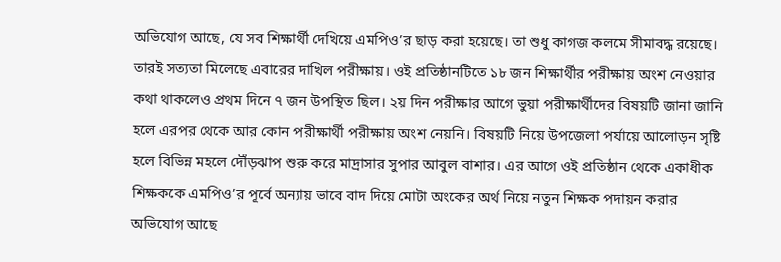অভিযোগ আছে, যে সব শিক্ষার্থী দেখিয়ে এমপিও’র ছাড় করা হয়েছে। তা শুধু কাগজ কলমে সীমাবদ্ধ রয়েছে। তারই সত্যতা মিলেছে এবারের দাখিল পরীক্ষায়। ওই প্রতিষ্ঠানটিতে ১৮ জন শিক্ষার্থীর পরীক্ষায় অংশ নেওয়ার কথা থাকলেও প্রথম দিনে ৭ জন উপস্থিত ছিল। ২য় দিন পরীক্ষার আগে ভুয়া পরীক্ষার্থীদের বিষয়টি জানা জানি হলে এরপর থেকে আর কোন পরীক্ষার্থী পরীক্ষায় অংশ নেয়নি। বিষয়টি নিয়ে উপজেলা পর্যায়ে আলোড়ন সৃষ্টি হলে বিভিন্ন মহলে দৌঁড়ঝাপ শুরু করে মাদ্রাসার সুপার আবুল বাশার। এর আগে ওই প্রতিষ্ঠান থেকে একাধীক শিক্ষককে এমপিও’র পূর্বে অন্যায় ভাবে বাদ দিয়ে মোটা অংকের অর্থ নিয়ে নতুন শিক্ষক পদায়ন করার অভিযোগ আছে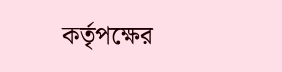কর্তৃপক্ষের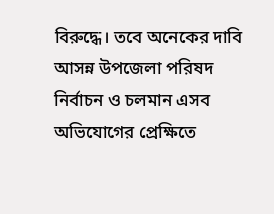বিরুদ্ধে। তবে অনেকের দাবি আসন্ন উপজেলা পরিষদ নির্বাচন ও চলমান এসব অভিযোগের প্রেক্ষিতে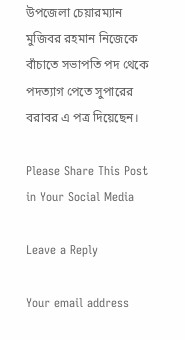উপজেলা চেয়ারম্যান মুজিবর রহমান নিজেকে বাঁচাতে সভাপতি পদ থেকে পদত্যাগ পেতে সুপারের বরাবর এ পত্র দিয়েছেন।

Please Share This Post in Your Social Media

Leave a Reply

Your email address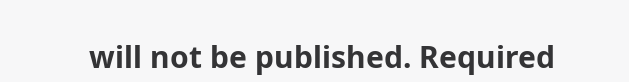will not be published. Required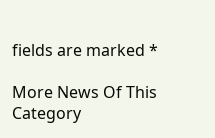fields are marked *

More News Of This Category